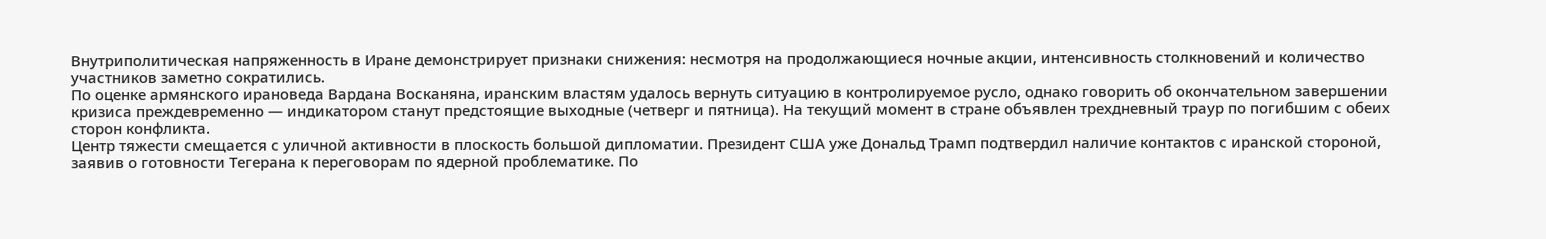Внутриполитическая напряженность в Иране демонстрирует признаки снижения: несмотря на продолжающиеся ночные акции, интенсивность столкновений и количество участников заметно сократились.
По оценке армянского ирановеда Вардана Восканяна, иранским властям удалось вернуть ситуацию в контролируемое русло, однако говорить об окончательном завершении кризиса преждевременно — индикатором станут предстоящие выходные (четверг и пятница). На текущий момент в стране объявлен трехдневный траур по погибшим с обеих сторон конфликта.
Центр тяжести смещается с уличной активности в плоскость большой дипломатии. Президент США уже Дональд Трамп подтвердил наличие контактов с иранской стороной, заявив о готовности Тегерана к переговорам по ядерной проблематике. По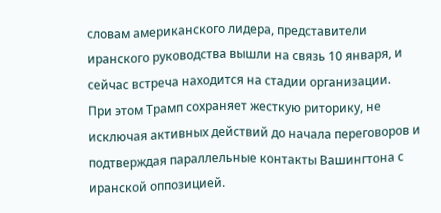словам американского лидера, представители иранского руководства вышли на связь 10 января, и сейчас встреча находится на стадии организации.
При этом Трамп сохраняет жесткую риторику, не исключая активных действий до начала переговоров и подтверждая параллельные контакты Вашингтона с иранской оппозицией.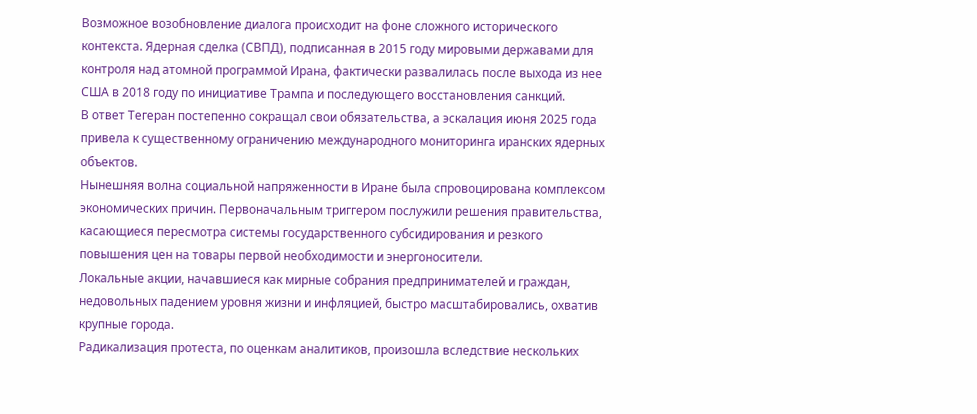Возможное возобновление диалога происходит на фоне сложного исторического контекста. Ядерная сделка (СВПД), подписанная в 2015 году мировыми державами для контроля над атомной программой Ирана, фактически развалилась после выхода из нее США в 2018 году по инициативе Трампа и последующего восстановления санкций.
В ответ Тегеран постепенно сокращал свои обязательства, а эскалация июня 2025 года привела к существенному ограничению международного мониторинга иранских ядерных объектов.
Нынешняя волна социальной напряженности в Иране была спровоцирована комплексом экономических причин. Первоначальным триггером послужили решения правительства, касающиеся пересмотра системы государственного субсидирования и резкого повышения цен на товары первой необходимости и энергоносители.
Локальные акции, начавшиеся как мирные собрания предпринимателей и граждан, недовольных падением уровня жизни и инфляцией, быстро масштабировались, охватив крупные города.
Радикализация протеста, по оценкам аналитиков, произошла вследствие нескольких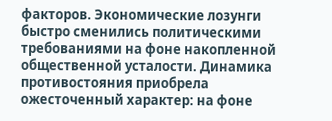факторов. Экономические лозунги быстро сменились политическими требованиями на фоне накопленной общественной усталости. Динамика противостояния приобрела ожесточенный характер: на фоне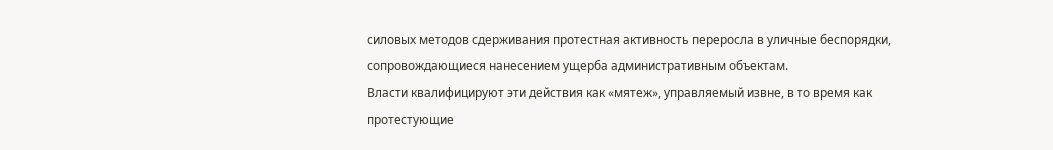силовых методов сдерживания протестная активность переросла в уличные беспорядки, сопровождающиеся нанесением ущерба административным объектам.
Власти квалифицируют эти действия как «мятеж», управляемый извне, в то время как протестующие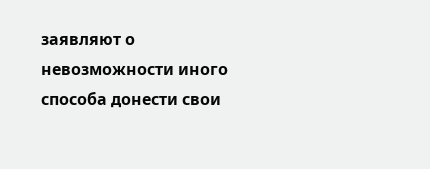заявляют о невозможности иного способа донести свои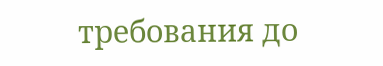требования до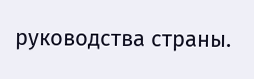руководства страны.